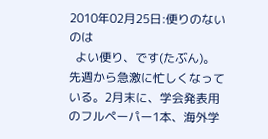2010年02月25日:便りのないのは
  よい便り、です(たぶん)。 先週から急激に忙しくなっている。2月末に、学会発表用のフルペーパー1本、海外学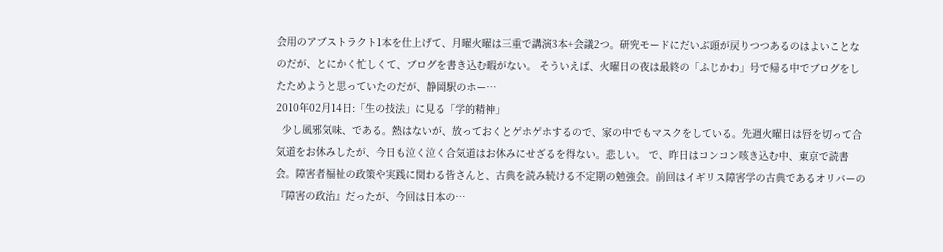会用のアブストラクト1本を仕上げて、月曜火曜は三重で講演3本+会議2つ。研究モードにだいぶ頭が戻りつつあるのはよいことなのだが、とにかく忙しくて、ブログを書き込む暇がない。 そういえば、火曜日の夜は最終の「ふじかわ」号で帰る中でブログをしたためようと思っていたのだが、静岡駅のホー…
2010年02月14日:「生の技法」に見る「学的精神」
  少し風邪気味、である。熱はないが、放っておくとゲホゲホするので、家の中でもマスクをしている。先週火曜日は唇を切って合気道をお休みしたが、今日も泣く泣く合気道はお休みにせざるを得ない。悲しい。 で、昨日はコンコン咳き込む中、東京で読書会。障害者福祉の政策や実践に関わる皆さんと、古典を読み続ける不定期の勉強会。前回はイギリス障害学の古典であるオリバーの『障害の政治』だったが、今回は日本の…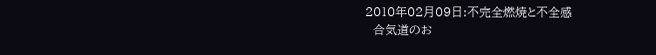2010年02月09日:不完全燃焼と不全感
  合気道のお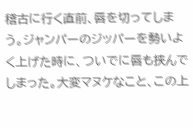稽古に行く直前、唇を切ってしまう。ジャンパーのジッパーを勢いよく上げた時に、ついでに唇も挟んでしまった。大変マヌケなこと、この上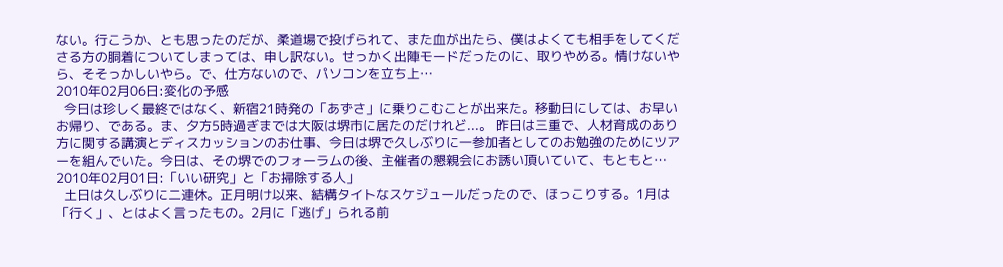ない。行こうか、とも思ったのだが、柔道場で投げられて、また血が出たら、僕はよくても相手をしてくださる方の胴着についてしまっては、申し訳ない。せっかく出陣モードだったのに、取りやめる。情けないやら、そそっかしいやら。で、仕方ないので、パソコンを立ち上…
2010年02月06日:変化の予感
  今日は珍しく最終ではなく、新宿21時発の「あずさ」に乗りこむことが出来た。移動日にしては、お早いお帰り、である。ま、夕方5時過ぎまでは大阪は堺市に居たのだけれど...。 昨日は三重で、人材育成のあり方に関する講演とディスカッションのお仕事、今日は堺で久しぶりに一参加者としてのお勉強のためにツアーを組んでいた。今日は、その堺でのフォーラムの後、主催者の懇親会にお誘い頂いていて、もともと…
2010年02月01日:「いい研究」と「お掃除する人」
  土日は久しぶりに二連休。正月明け以来、結構タイトなスケジュールだったので、ほっこりする。1月は「行く」、とはよく言ったもの。2月に「逃げ」られる前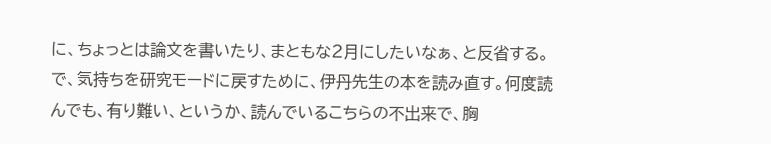に、ちょっとは論文を書いたり、まともな2月にしたいなぁ、と反省する。 で、気持ちを研究モードに戻すために、伊丹先生の本を読み直す。何度読んでも、有り難い、というか、読んでいるこちらの不出来で、胸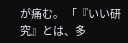が痛む。 「『いい研究』とは、多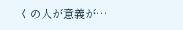くの人が意義が…